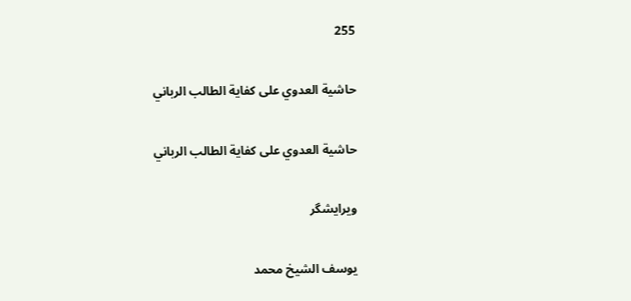255

حاشية العدوي على كفاية الطالب الرباني

حاشية العدوي على كفاية الطالب الرباني

ویرایشگر

يوسف الشيخ محمد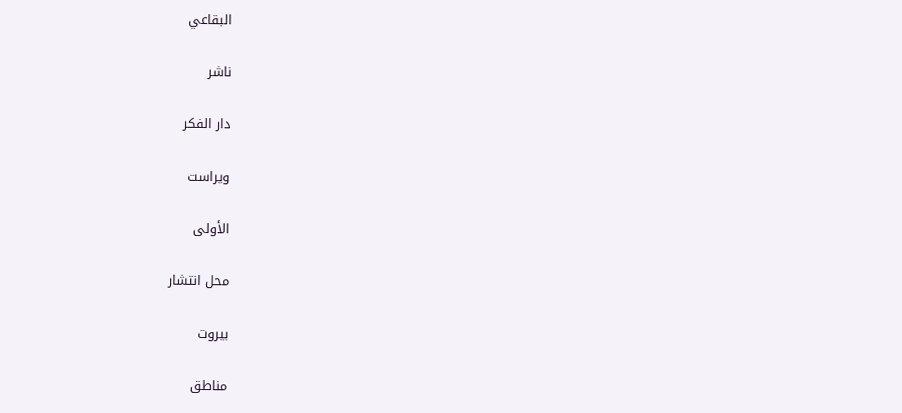البقاعي

ناشر

دار الفكر

ویراست

الأولى

محل انتشار

بيروت

مناطق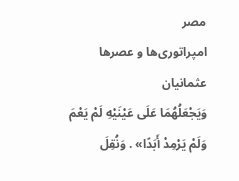مصر
امپراتوری‌ها و عصرها
عثمانیان
وَيَجْعَلُهُمَا عَلَى عَيْنَيْهِ لَمْ يَعْمَ وَلَمْ يَرْمِدْ أَبَدًا» . وَنُقِلَ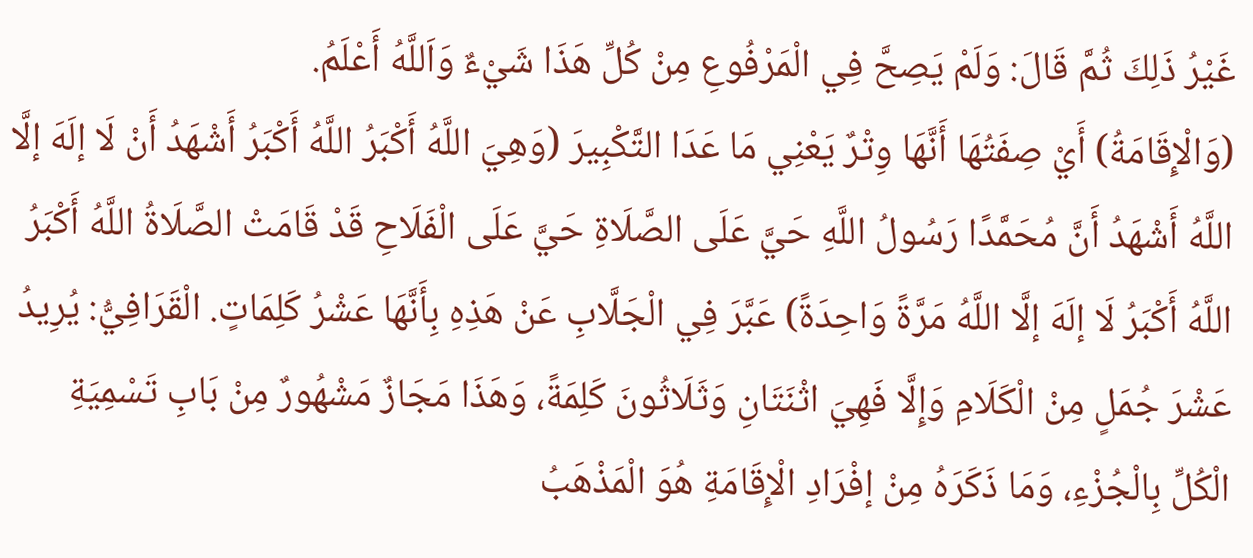غَيْرُ ذَلِكَ ثُمَّ قَالَ: وَلَمْ يَصِحَّ فِي الْمَرْفُوعِ مِنْ كُلِّ هَذَا شَيْءٌ وَاَللَّهُ أَعْلَمُ.
(وَالْإِقَامَةُ) أَيْ صِفَتُهَا أَنَّهَا وِتْرٌ يَعْنِي مَا عَدَا التَّكْبِيرَ (وَهِيَ اللَّهُ أَكْبَرُ اللَّهُ أَكْبَرُ أَشْهَدُ أَنْ لَا إلَهَ إلَّا اللَّهُ أَشْهَدُ أَنَّ مُحَمَّدًا رَسُولُ اللَّهِ حَيَّ عَلَى الصَّلَاةِ حَيَّ عَلَى الْفَلَاحِ قَدْ قَامَتْ الصَّلَاةُ اللَّهُ أَكْبَرُ اللَّهُ أَكْبَرُ لَا إلَهَ إلَّا اللَّهُ مَرَّةً وَاحِدَةً) عَبَّرَ فِي الْجَلَّابِ عَنْ هَذِهِ بِأَنَّهَا عَشْرُ كَلِمَاتٍ. الْقَرَافِيُّ: يُرِيدُ عَشْرَ جُمَلٍ مِنْ الْكَلَامِ وَإِلَّا فَهِيَ اثْنَتَانِ وَثَلَاثُونَ كَلِمَةً، وَهَذَا مَجَازٌ مَشْهُورٌ مِنْ بَابِ تَسْمِيَةِ الْكُلِّ بِالْجُزْءِ، وَمَا ذَكَرَهُ مِنْ إفْرَادِ الْإِقَامَةِ هُوَ الْمَذْهَبُ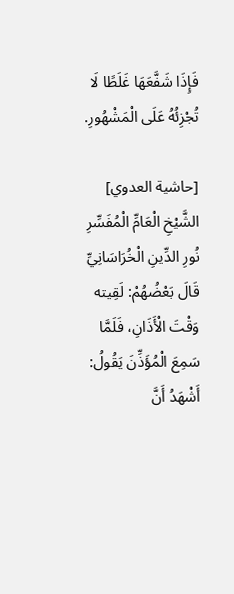فَإِذَا شَفَّعَهَا غَلَطًا لَا تُجْزِئُهُ عَلَى الْمَشْهُورِ.

[حاشية العدوي]
الشَّيْخِ الْعَامِّ الْمُفَسِّرِ نُورِ الدِّينِ الْخُرَاسَانِيِّ قَالَ بَعْضُهُمْ: لَقِيته وَقْتَ الْأَذَانِ، فَلَمَّا سَمِعَ الْمُؤَذِّنَ يَقُولُ: أَشْهَدُ أَنَّ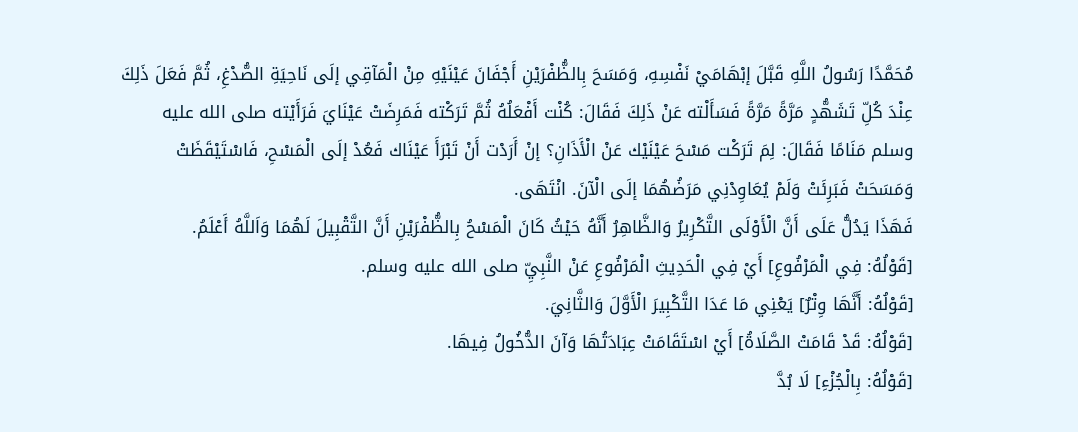مُحَمَّدًا رَسُولُ اللَّهِ قَبَّلَ إبْهَامَيْ نَفْسِهِ، وَمَسَحَ بِالظُّفْرَيْنِ أَجْفَانَ عَيْنَيْهِ مِنْ الْمَآقِي إلَى نَاحِيَةِ الصُّدْغِ، ثُمَّ فَعَلَ ذَلِكَ عِنْدَ كُلِّ تَشَهُّدٍ مَرَّةً مَرَّةً فَسَأَلْته عَنْ ذَلِكَ فَقَالَ: كُنْت أَفْعَلُهُ ثُمَّ تَرَكْته فَمَرِضَتْ عَيْنَايَ فَرَأَيْته صلى الله عليه وسلم مَنَامًا فَقَالَ: لِمَ تَرَكْت مَسْحَ عَيْنَيْك عَنْ الْأَذَانِ؟ إنْ أَرَدْت أَنْ تَبْرَأَ عَيْنَاك فَعُدْ إلَى الْمَسْحِ، فَاسْتَيْقَظَتْ وَمَسَحَتْ فَبَرِئَتْ وَلَمْ يُعَاوِدْنِي مَرَضُهُمَا إلَى الْآنَ. انْتَهَى.
فَهَذَا يَدُلُّ عَلَى أَنَّ الْأَوْلَى التَّكْرِيرُ وَالظَّاهِرُ أَنَّهُ حَيْثُ كَانَ الْمَسْحُ بِالظُّفْرَيْنِ أَنَّ التَّقْبِيلَ لَهُمَا وَاَللَّهُ أَعْلَمُ.
[قَوْلُهُ: فِي الْمَرْفُوعِ] أَيْ فِي الْحَدِيثِ الْمَرْفُوعِ عَنْ النَّبِيِّ صلى الله عليه وسلم.
[قَوْلُهُ: أَنَّهَا وِتْرٌ] يَعْنِي مَا عَدَا التَّكْبِيرَ الْأَوَّلَ وَالثَّانِيَ.
[قَوْلُهُ: قَدْ قَامَتْ الصَّلَاةُ] أَيْ اسْتَقَامَتْ عِبَادَتُهَا وَآنَ الدُّخُولُ فِيهَا.
[قَوْلُهُ: بِالْجُزْءِ] لَا بُدَّ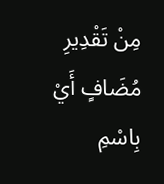مِنْ تَقْدِيرِ مُضَافٍ أَيْ بِاسْمِ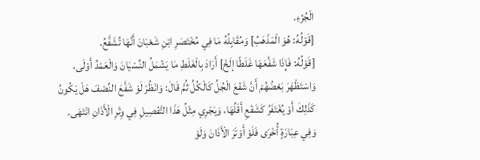الْجُزْءِ.
[قَوْلُهُ: هُوَ الْمَذْهَبُ] وَمُقَابِلُهُ مَا فِي مُخْتَصَرِ ابْنِ شَعْبَانَ أَنَّهَا تُشَفَّعُ.
[قَوْلُهُ: فَإِذَا شَفَّعَهَا غَلَطًا إلَخْ] أَرَادَ بِالْغَلَطِ مَا يَشْمَلُ النِّسْيَانَ وَالْعَمْدُ أَوْلَى، وَاسْتَظْهَرَ بَعْضُهُمْ أَنَّ شَفْعَ الْجُلِّ كَالْكُلِّ ثُمَّ قَالَ: وَانْظُرْ لَوْ شَفَّعَ النِّصْفَ هَلْ يَكُونُ كَذَلِكَ أَوْ يُغْتَفَرُ كَشَفْعِ أَقَلِّهَا، وَيَجْرِي مِثْلُ هَذَا التَّفْصِيلِ فِي وِتْرِ الْأَذَانِ انْتَهَى.
وَفِي عِبَارَةٍ أُخْرَى فَلَوْ أَوْتَرَ الْأَذَانَ وَلَوْ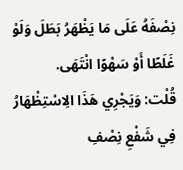نِصْفَهُ عَلَى مَا يَظْهَرُ بَطَلَ وَلَوْ غَلَطًا أَوْ سَهْوًا انْتَهَى.
قُلْت: وَيَجْرِي هَذَا الِاسْتِظْهَارُ فِي شَفْعِ نِصْفِ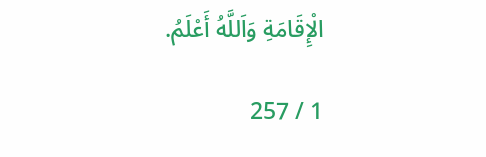الْإِقَامَةِ وَاَللَّهُ أَعْلَمُ.

1 / 257